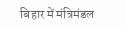बिहार में मंत्रिमंडल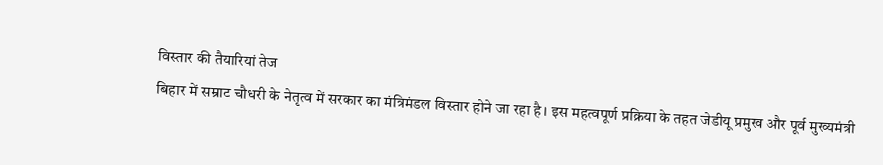विस्तार की तैयारियां तेज
बिहार में सम्राट चौधरी के नेतृत्व में सरकार का मंत्रिमंडल विस्तार होने जा रहा है। इस महत्वपूर्ण प्रक्रिया के तहत जेडीयू प्रमुख और पूर्व मुख्यमंत्री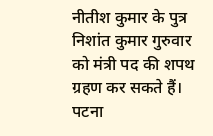नीतीश कुमार के पुत्र निशांत कुमार गुरुवार को मंत्री पद की शपथ ग्रहण कर सकते हैं। पटना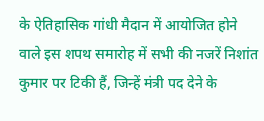के ऐतिहासिक गांधी मैदान में आयोजित होने वाले इस शपथ समारोह में सभी की नजरें निशांत कुमार पर टिकी हैं, जिन्हें मंत्री पद देने के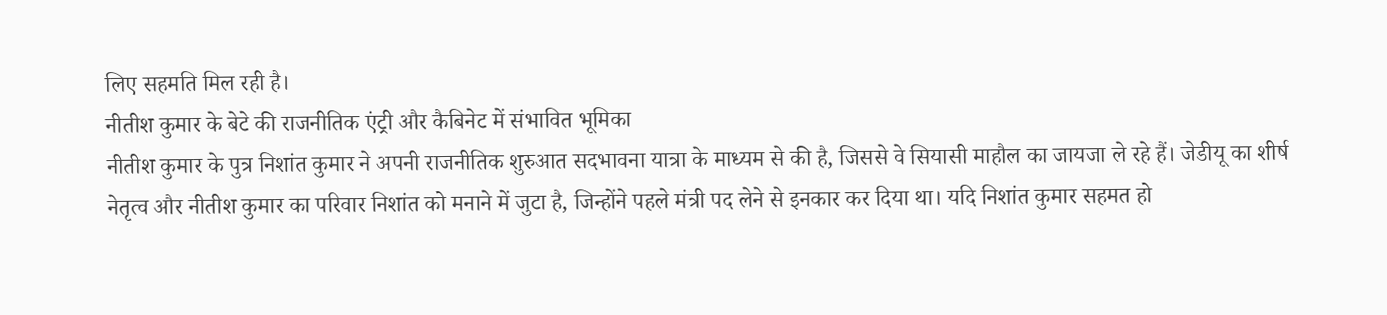लिए सहमति मिल रही है।
नीतीश कुमार के बेटे की राजनीतिक एंट्री और कैबिनेट में संभावित भूमिका
नीतीश कुमार के पुत्र निशांत कुमार ने अपनी राजनीतिक शुरुआत सदभावना यात्रा के माध्यम से की है, जिससे वे सियासी माहौल का जायजा ले रहे हैं। जेडीयू का शीर्ष नेतृत्व और नीतीश कुमार का परिवार निशांत को मनाने में जुटा है, जिन्होंने पहले मंत्री पद लेने से इनकार कर दिया था। यदि निशांत कुमार सहमत हो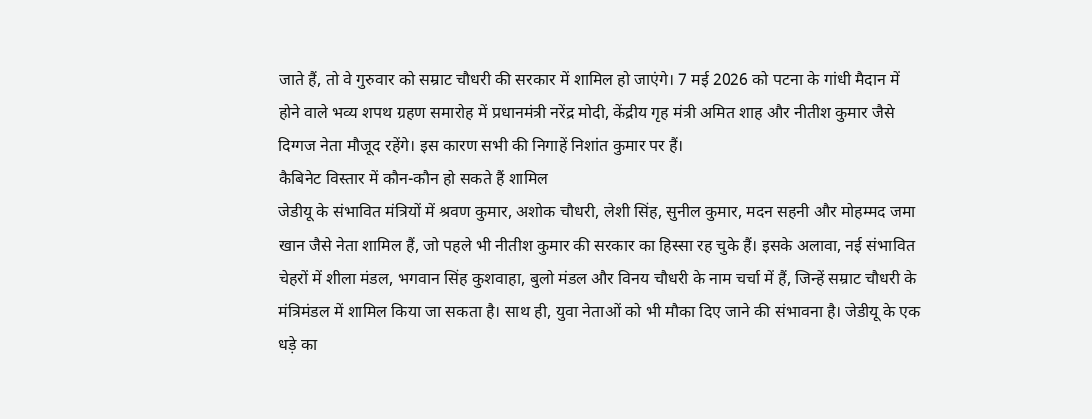जाते हैं, तो वे गुरुवार को सम्राट चौधरी की सरकार में शामिल हो जाएंगे। 7 मई 2026 को पटना के गांधी मैदान में होने वाले भव्य शपथ ग्रहण समारोह में प्रधानमंत्री नरेंद्र मोदी, केंद्रीय गृह मंत्री अमित शाह और नीतीश कुमार जैसे दिग्गज नेता मौजूद रहेंगे। इस कारण सभी की निगाहें निशांत कुमार पर हैं।
कैबिनेट विस्तार में कौन-कौन हो सकते हैं शामिल
जेडीयू के संभावित मंत्रियों में श्रवण कुमार, अशोक चौधरी, लेशी सिंह, सुनील कुमार, मदन सहनी और मोहम्मद जमा खान जैसे नेता शामिल हैं, जो पहले भी नीतीश कुमार की सरकार का हिस्सा रह चुके हैं। इसके अलावा, नई संभावित चेहरों में शीला मंडल, भगवान सिंह कुशवाहा, बुलो मंडल और विनय चौधरी के नाम चर्चा में हैं, जिन्हें सम्राट चौधरी के मंत्रिमंडल में शामिल किया जा सकता है। साथ ही, युवा नेताओं को भी मौका दिए जाने की संभावना है। जेडीयू के एक धड़े का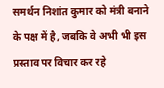समर्थन निशांत कुमार को मंत्री बनाने के पक्ष में है, जबकि वे अभी भी इस प्रस्ताव पर विचार कर रहे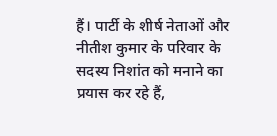हैं। पार्टी के शीर्ष नेताओं और नीतीश कुमार के परिवार के सदस्य निशांत को मनाने का प्रयास कर रहे हैं,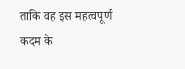ताकि वह इस महत्वपूर्ण कदम के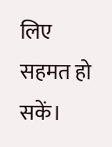लिए सहमत हो सकें।